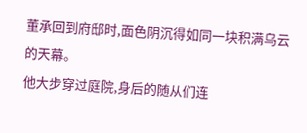董承回到府邸时,面色阴沉得如同一块积满乌云的天幕。
他大步穿过庭院,身后的随从们连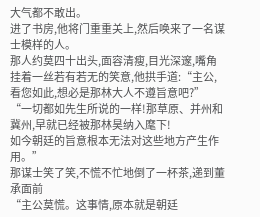大气都不敢出。
进了书房,他将门重重关上,然后唤来了一名谋士模样的人。
那人约莫四十出头,面容清瘦,目光深邃,嘴角挂着一丝若有若无的笑意,他拱手道:“主公,看您如此,想必是那林大人不遵旨意吧?”
“一切都如先生所说的一样!那草原、并州和冀州,早就已经被那林昊纳入麾下!
如今朝廷的旨意根本无法对这些地方产生作用。”
那谋士笑了笑,不慌不忙地倒了一杯茶,递到董承面前
“主公莫慌。这事情,原本就是朝廷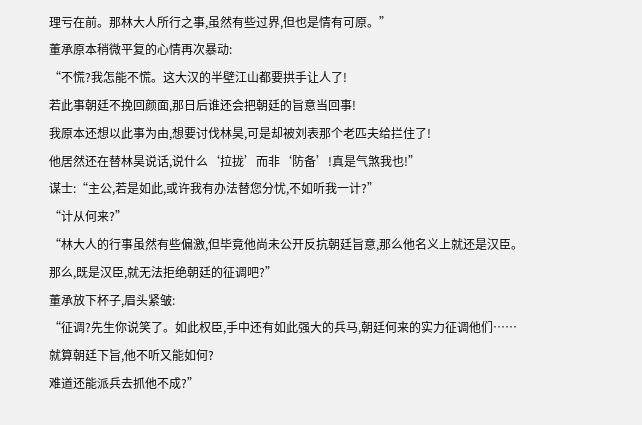理亏在前。那林大人所行之事,虽然有些过界,但也是情有可原。”
董承原本稍微平复的心情再次暴动:
“不慌?我怎能不慌。这大汉的半壁江山都要拱手让人了!
若此事朝廷不挽回颜面,那日后谁还会把朝廷的旨意当回事!
我原本还想以此事为由,想要讨伐林昊,可是却被刘表那个老匹夫给拦住了!
他居然还在替林昊说话,说什么‘拉拢’而非‘防备’!真是气煞我也!”
谋士:“主公,若是如此,或许我有办法替您分忧,不如听我一计?”
“计从何来?”
“林大人的行事虽然有些偏激,但毕竟他尚未公开反抗朝廷旨意,那么他名义上就还是汉臣。
那么,既是汉臣,就无法拒绝朝廷的征调吧?”
董承放下杯子,眉头紧皱:
“征调?先生你说笑了。如此权臣,手中还有如此强大的兵马,朝廷何来的实力征调他们……
就算朝廷下旨,他不听又能如何?
难道还能派兵去抓他不成?”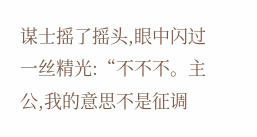谋士摇了摇头,眼中闪过一丝精光:“不不不。主公,我的意思不是征调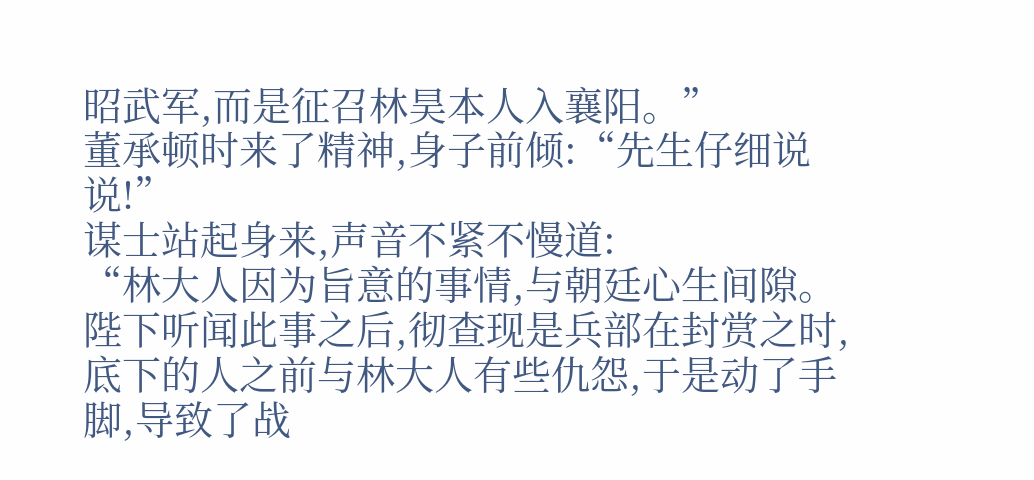昭武军,而是征召林昊本人入襄阳。”
董承顿时来了精神,身子前倾:“先生仔细说说!”
谋士站起身来,声音不紧不慢道:
“林大人因为旨意的事情,与朝廷心生间隙。
陛下听闻此事之后,彻查现是兵部在封赏之时,底下的人之前与林大人有些仇怨,于是动了手脚,导致了战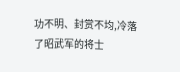功不明、封赏不均,冷落了昭武军的将士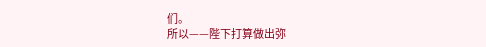们。
所以——陛下打算做出弥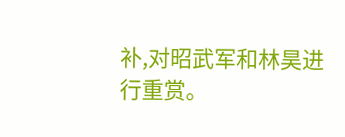补,对昭武军和林昊进行重赏。